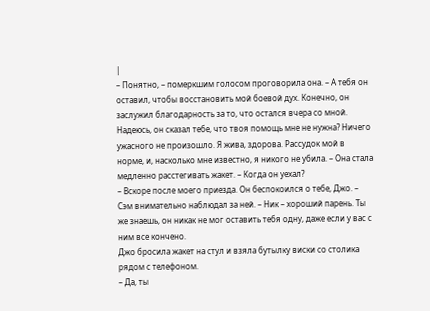|
– Понятно, – померкшим голосом проговорила она. – А тебя он оставил, чтобы восстановить мой боевой дух. Конечно, он заслужил благодарность за то, что остался вчера со мной. Надеюсь, он сказал тебе, что твоя помощь мне не нужна? Ничего ужасного не произошло. Я жива, здорова. Рассудок мой в норме, и, насколько мне известно, я никого не убила. – Она стала медленно расстегивать жакет. – Когда он уехал?
– Вскоре после моего приезда. Он беспокоился о тебе, Джо. – Сэм внимательно наблюдал за ней. – Ник – хороший парень. Ты же знаешь, он никак не мог оставить тебя одну, даже если у вас с ним все кончено.
Джо бросила жакет на стул и взяла бутылку виски со столика рядом с телефоном.
– Да, ты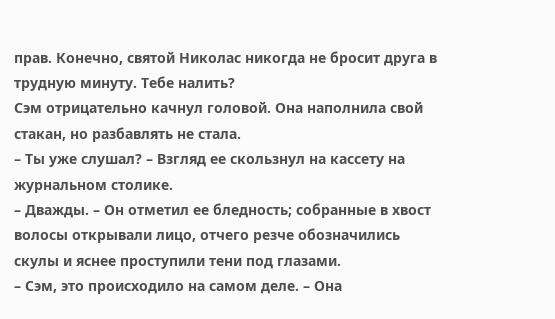прав. Конечно, святой Николас никогда не бросит друга в трудную минуту. Тебе налить?
Сэм отрицательно качнул головой. Она наполнила свой стакан, но разбавлять не стала.
– Ты уже слушал? – Взгляд ее скользнул на кассету на журнальном столике.
– Дважды. – Он отметил ее бледность; собранные в хвост волосы открывали лицо, отчего резче обозначились скулы и яснее проступили тени под глазами.
– Сэм, это происходило на самом деле. – Она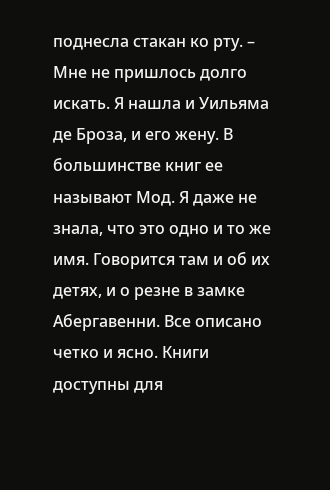поднесла стакан ко рту. – Мне не пришлось долго искать. Я нашла и Уильяма де Броза, и его жену. В большинстве книг ее называют Мод. Я даже не знала, что это одно и то же имя. Говорится там и об их детях, и о резне в замке Абергавенни. Все описано четко и ясно. Книги доступны для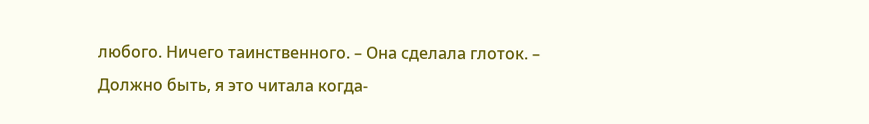любого. Ничего таинственного. – Она сделала глоток. – Должно быть, я это читала когда-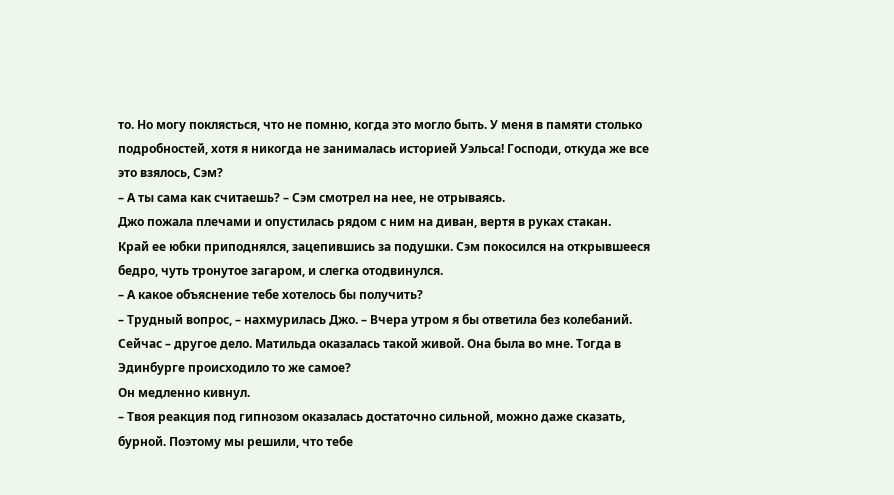то. Но могу поклясться, что не помню, когда это могло быть. У меня в памяти столько подробностей, хотя я никогда не занималась историей Уэльса! Господи, откуда же все это взялось, Сэм?
– А ты сама как считаешь? – Сэм смотрел на нее, не отрываясь.
Джо пожала плечами и опустилась рядом с ним на диван, вертя в руках стакан.
Край ее юбки приподнялся, зацепившись за подушки. Сэм покосился на открывшееся бедро, чуть тронутое загаром, и слегка отодвинулся.
– А какое объяснение тебе хотелось бы получить?
– Трудный вопрос, – нахмурилась Джо. – Вчера утром я бы ответила без колебаний. Сейчас – другое дело. Матильда оказалась такой живой. Она была во мне. Тогда в Эдинбурге происходило то же самое?
Он медленно кивнул.
– Твоя реакция под гипнозом оказалась достаточно сильной, можно даже сказать, бурной. Поэтому мы решили, что тебе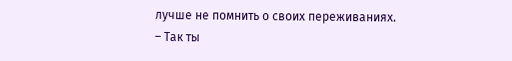лучше не помнить о своих переживаниях.
– Так ты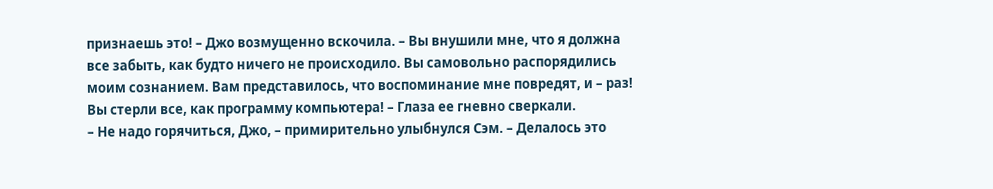признаешь это! – Джо возмущенно вскочила. – Вы внушили мне, что я должна все забыть, как будто ничего не происходило. Вы самовольно распорядились моим сознанием. Вам представилось, что воспоминание мне повредят, и – раз! Вы стерли все, как программу компьютера! – Глаза ее гневно сверкали.
– Не надо горячиться, Джо, – примирительно улыбнулся Сэм. – Делалось это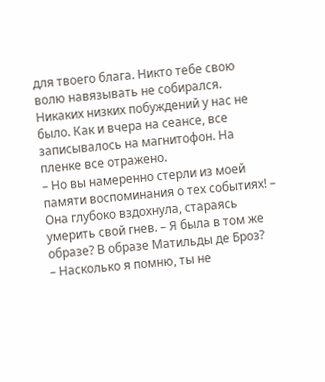для твоего блага. Никто тебе свою волю навязывать не собирался. Никаких низких побуждений у нас не было. Как и вчера на сеансе, все записывалось на магнитофон. На пленке все отражено.
– Но вы намеренно стерли из моей памяти воспоминания о тех событиях! – Она глубоко вздохнула, стараясь умерить свой гнев. – Я была в том же образе? В образе Матильды де Броз?
– Насколько я помню, ты не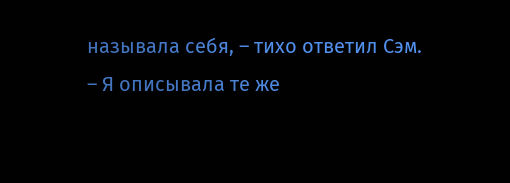называла себя, – тихо ответил Сэм.
– Я описывала те же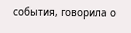события, говорила о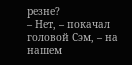резне?
– Нет, – покачал головой Сэм, – на нашем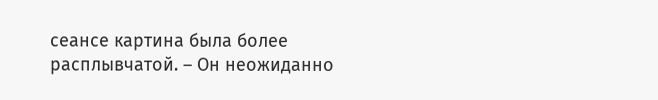сеансе картина была более расплывчатой. – Он неожиданно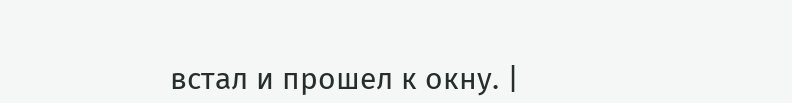встал и прошел к окну. |